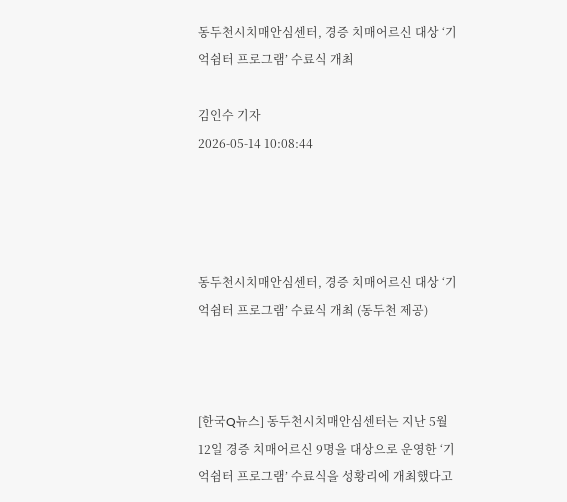동두천시치매안심센터, 경증 치매어르신 대상 ‘기억쉼터 프로그램’ 수료식 개최

김인수 기자
2026-05-14 10:08:44




동두천시치매안심센터, 경증 치매어르신 대상 ‘기억쉼터 프로그램’ 수료식 개최 (동두천 제공)



[한국Q뉴스] 동두천시치매안심센터는 지난 5월 12일 경증 치매어르신 9명을 대상으로 운영한 ‘기억쉼터 프로그램’ 수료식을 성황리에 개최했다고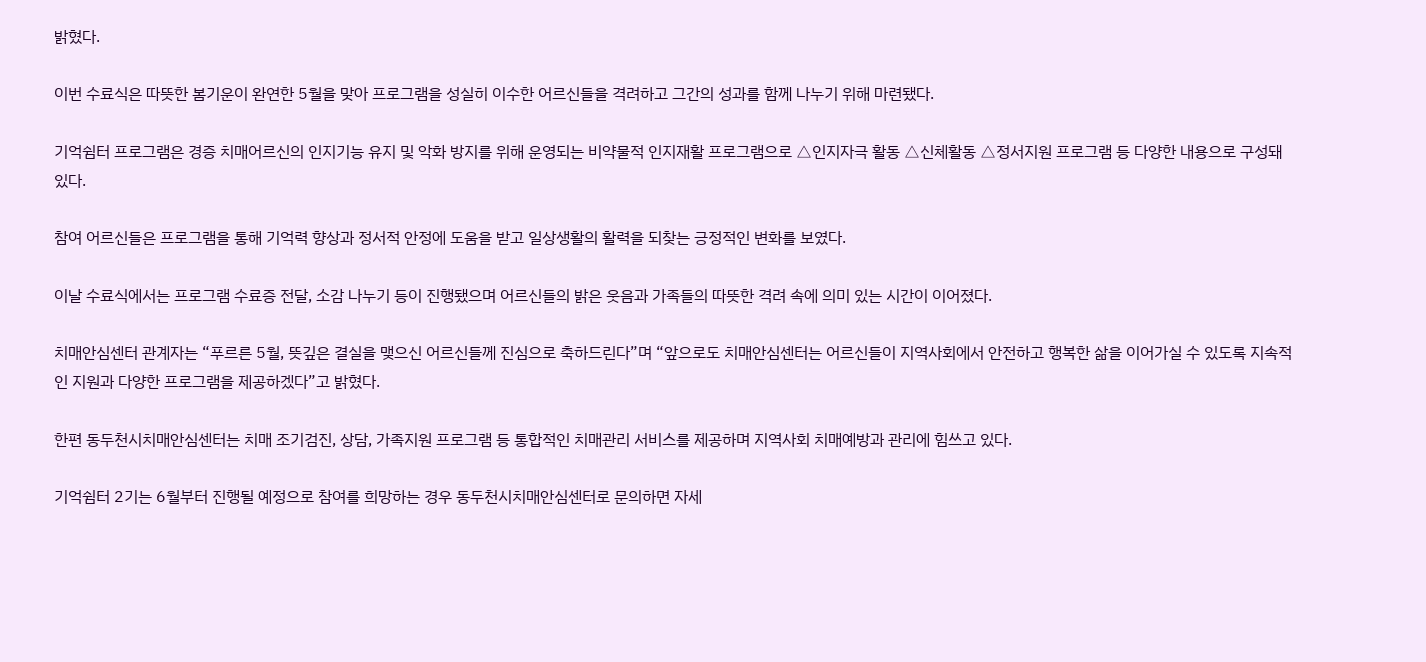밝혔다.

이번 수료식은 따뜻한 봄기운이 완연한 5월을 맞아 프로그램을 성실히 이수한 어르신들을 격려하고 그간의 성과를 함께 나누기 위해 마련됐다.

기억쉼터 프로그램은 경증 치매어르신의 인지기능 유지 및 악화 방지를 위해 운영되는 비약물적 인지재활 프로그램으로 △인지자극 활동 △신체활동 △정서지원 프로그램 등 다양한 내용으로 구성돼 있다.

참여 어르신들은 프로그램을 통해 기억력 향상과 정서적 안정에 도움을 받고 일상생활의 활력을 되찾는 긍정적인 변화를 보였다.

이날 수료식에서는 프로그램 수료증 전달, 소감 나누기 등이 진행됐으며 어르신들의 밝은 웃음과 가족들의 따뜻한 격려 속에 의미 있는 시간이 이어졌다.

치매안심센터 관계자는 “푸르른 5월, 뜻깊은 결실을 맺으신 어르신들께 진심으로 축하드린다”며 “앞으로도 치매안심센터는 어르신들이 지역사회에서 안전하고 행복한 삶을 이어가실 수 있도록 지속적인 지원과 다양한 프로그램을 제공하겠다”고 밝혔다.

한편 동두천시치매안심센터는 치매 조기검진, 상담, 가족지원 프로그램 등 통합적인 치매관리 서비스를 제공하며 지역사회 치매예방과 관리에 힘쓰고 있다.

기억쉼터 2기는 6월부터 진행될 예정으로 참여를 희망하는 경우 동두천시치매안심센터로 문의하면 자세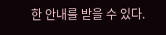한 안내를 받을 수 있다.